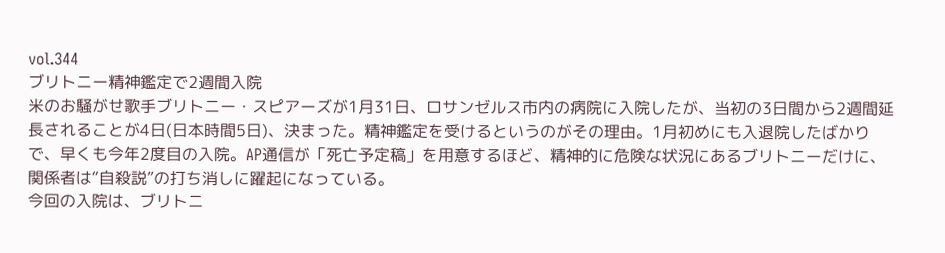vol.344
ブリトニー精神鑑定で2週間入院
米のお騒がせ歌手ブリトニー・スピアーズが1月31日、ロサンゼルス市内の病院に入院したが、当初の3日間から2週間延長されることが4日(日本時間5日)、決まった。精神鑑定を受けるというのがその理由。1月初めにも入退院したばかりで、早くも今年2度目の入院。AP通信が「死亡予定稿」を用意するほど、精神的に危険な状況にあるブリトニーだけに、関係者は“自殺説”の打ち消しに躍起になっている。
今回の入院は、ブリトニ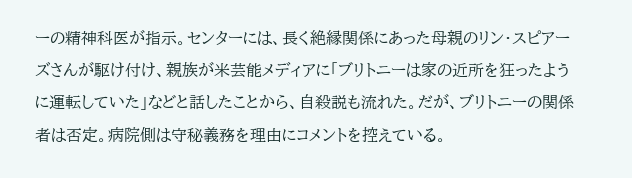ーの精神科医が指示。センターには、長く絶縁関係にあった母親のリン・スピアーズさんが駆け付け、親族が米芸能メディアに「ブリトニーは家の近所を狂ったように運転していた」などと話したことから、自殺説も流れた。だが、ブリトニーの関係者は否定。病院側は守秘義務を理由にコメントを控えている。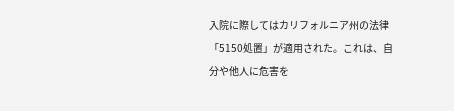入院に際してはカリフォルニア州の法律「5150処置」が適用された。これは、自分や他人に危害を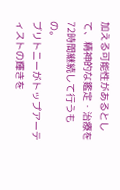加える可能性があるとして、精神的な鑑定・治療を72時間継続して行うもの。
ブリトニーがトップアーティストの輝きを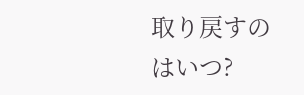取り戻すのはいつ?